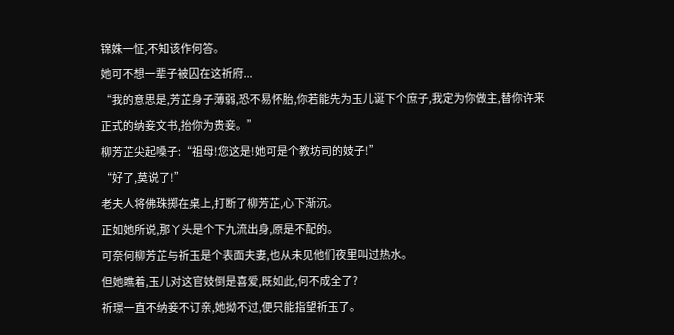锦姝一怔,不知该作何答。
她可不想一辈子被囚在这祈府...
“我的意思是,芳芷身子薄弱,恐不易怀胎,你若能先为玉儿诞下个庶子,我定为你做主,替你许来正式的纳妾文书,抬你为贵妾。”
柳芳芷尖起嗓子:“祖母!您这是!她可是个教坊司的妓子!”
“好了,莫说了!”
老夫人将佛珠掷在桌上,打断了柳芳芷,心下渐沉。
正如她所说,那丫头是个下九流出身,原是不配的。
可奈何柳芳芷与祈玉是个表面夫妻,也从未见他们夜里叫过热水。
但她瞧着,玉儿对这官妓倒是喜爱,既如此,何不成全了?
祈璟一直不纳妾不订亲,她拗不过,便只能指望祈玉了。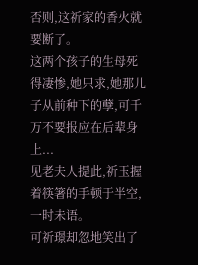否则,这祈家的香火就要断了。
这两个孩子的生母死得凄惨,她只求,她那儿子从前种下的孽,可千万不要报应在后辈身上...
见老夫人提此,祈玉握着筷箸的手顿于半空,一时未语。
可祈璟却忽地笑出了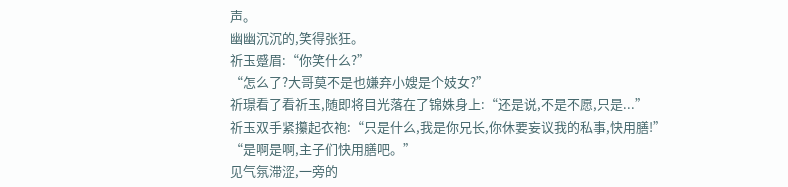声。
幽幽沉沉的,笑得张狂。
祈玉蹙眉:“你笑什么?”
“怎么了?大哥莫不是也嫌弃小嫂是个妓女?”
祈璟看了看祈玉,随即将目光落在了锦姝身上:“还是说,不是不愿,只是...”
祈玉双手紧攥起衣袍:“只是什么,我是你兄长,你休要妄议我的私事,快用膳!”
“是啊是啊,主子们快用膳吧。”
见气氛滞涩,一旁的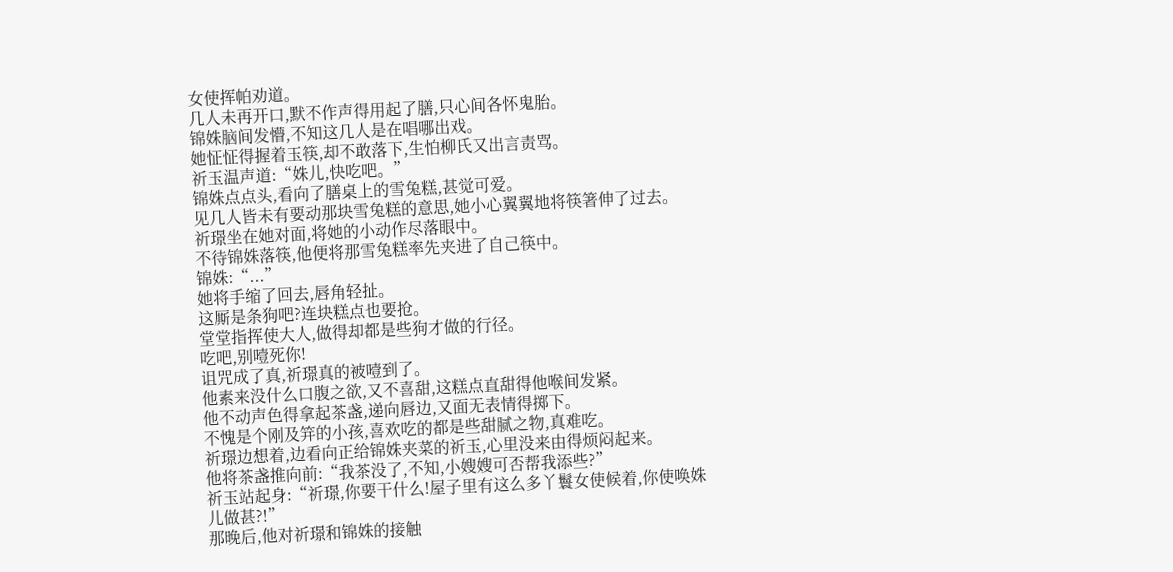女使挥帕劝道。
几人未再开口,默不作声得用起了膳,只心间各怀鬼胎。
锦姝脑间发懵,不知这几人是在唱哪出戏。
她怔怔得握着玉筷,却不敢落下,生怕柳氏又出言责骂。
祈玉温声道:“姝儿,快吃吧。”
锦姝点点头,看向了膳桌上的雪兔糕,甚觉可爱。
见几人皆未有要动那块雪兔糕的意思,她小心翼翼地将筷箸伸了过去。
祈璟坐在她对面,将她的小动作尽落眼中。
不待锦姝落筷,他便将那雪兔糕率先夹进了自己筷中。
锦姝:“...”
她将手缩了回去,唇角轻扯。
这厮是条狗吧?连块糕点也要抢。
堂堂指挥使大人,做得却都是些狗才做的行径。
吃吧,别噎死你!
诅咒成了真,祈璟真的被噎到了。
他素来没什么口腹之欲,又不喜甜,这糕点直甜得他喉间发紧。
他不动声色得拿起茶盏,递向唇边,又面无表情得掷下。
不愧是个刚及笄的小孩,喜欢吃的都是些甜腻之物,真难吃。
祈璟边想着,边看向正给锦姝夹菜的祈玉,心里没来由得烦闷起来。
他将茶盏推向前:“我茶没了,不知,小嫂嫂可否帮我添些?”
祈玉站起身:“祈璟,你要干什么!屋子里有这么多丫鬟女使候着,你使唤姝儿做甚?!”
那晚后,他对祈璟和锦姝的接触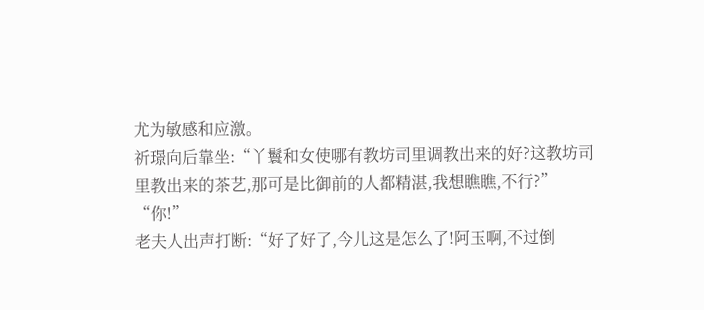尤为敏感和应激。
祈璟向后靠坐:“丫鬟和女使哪有教坊司里调教出来的好?这教坊司里教出来的茶艺,那可是比御前的人都精湛,我想瞧瞧,不行?”
“你!”
老夫人出声打断:“好了好了,今儿这是怎么了!阿玉啊,不过倒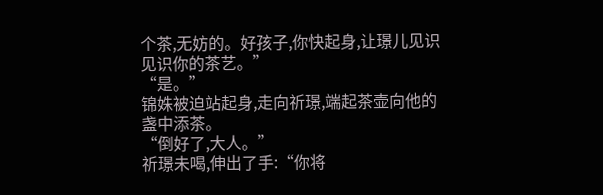个茶,无妨的。好孩子,你快起身,让璟儿见识见识你的茶艺。”
“是。”
锦姝被迫站起身,走向祈璟,端起茶壶向他的盏中添茶。
“倒好了,大人。”
祈璟未喝,伸出了手:“你将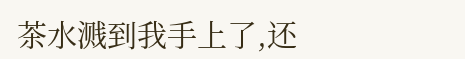茶水溅到我手上了,还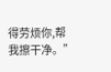得劳烦你,帮我擦干净。”